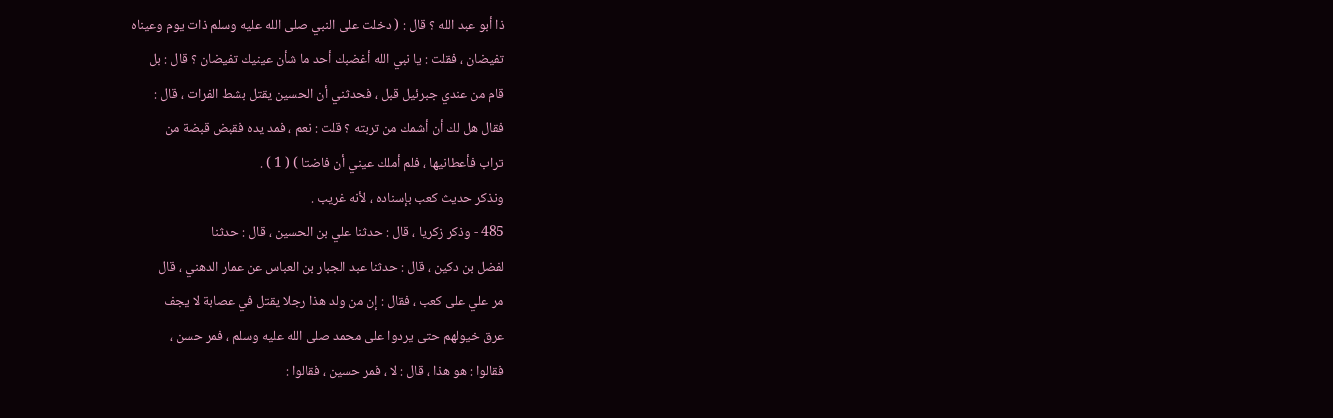ذا أبو عبد الله ؟ قال : ( دخلت على النبي صلى الله عليه وسلم ذات يوم وعيناه
تفيضان ، فقلت : يا نبي الله أغضبك أحد ما شأن عينيك تفيضان ؟ قال : بل
قام من عندي جبرئيل قبل ، فحدثني أن الحسين يقتل بشط الفرات ، قال :
فقال هل لك أن أشمك من تربته ؟ قلت : نعم ، فمد يده فقبض قبضة من
تراب فأعطانيها ، فلم أملك عيني أن فاضتا ) ( 1 ) .
ونذكر حديث كعب بإسناده ، لأنه غريب .
485 - وذكر زكريا ، قال : حدثنا علي بن الحسين ، قال : حدثنا
لفضل بن دكين ، قال : حدثنا عبد الجبار بن العباس عن عمار الدهني ، قال
مر علي على كعب ، فقال : إن من ولد هذا رجلا يقتل في عصابة لا يجف
عرق خيولهم حتى يردوا على محمد صلى الله عليه وسلم ، فمر حسن ،
فقالوا : هو هذا ، قال : لا ، فمر حسين ، فقالوا :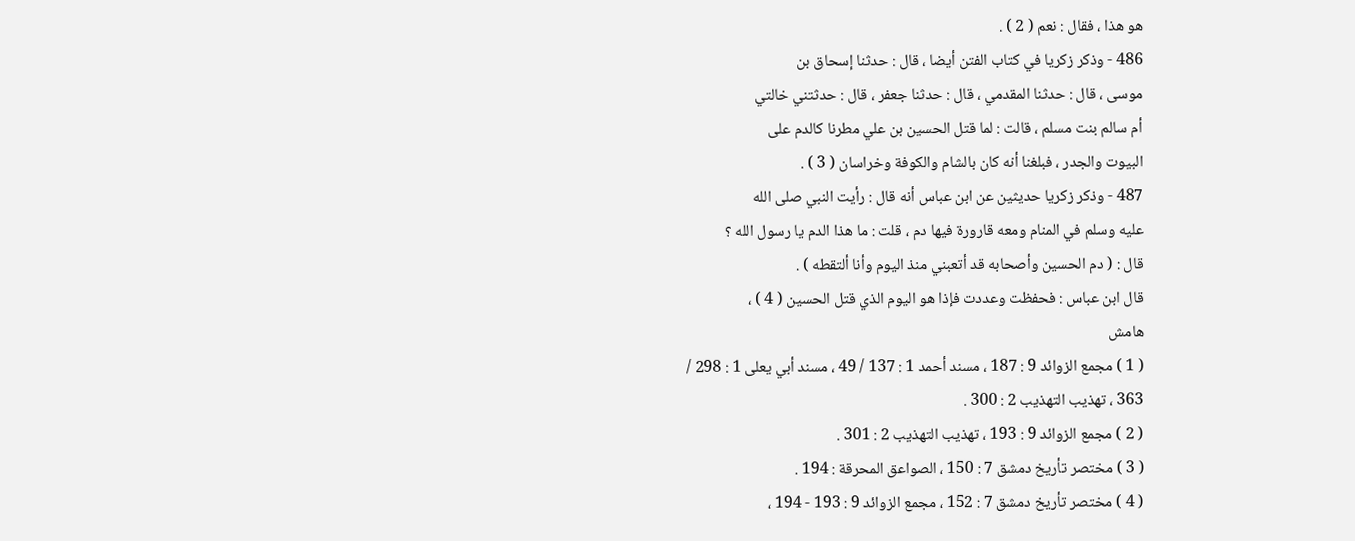هو هذا ، فقال : نعم ( 2 ) .
486 - وذكر زكريا في كتاب الفتن أيضا ، قال : حدثنا إسحاق بن
موسى ، قال : حدثنا المقدمي ، قال : حدثنا جعفر ، قال : حدثتني خالتي
أم سالم بنت مسلم ، قالت : لما قتل الحسين بن علي مطرنا كالدم على
البيوت والجدر ، فبلغنا أنه كان بالشام والكوفة وخراسان ( 3 ) .
487 - وذكر زكريا حديثين عن ابن عباس أنه قال : رأيت النبي صلى الله
عليه وسلم في المنام ومعه قارورة فيها دم ، قلت : ما هذا الدم يا رسول الله ؟
قال : ( دم الحسين وأصحابه قد أتعبني منذ اليوم وأنا ألتقطه ) .
قال ابن عباس : فحفظت وعددت فإذا هو اليوم الذي قتل الحسين ( 4 ) ،
هامش
( 1 ) مجمع الزوائد 9 : 187 ، مسند أحمد 1 : 137 / 49 ، مسند أبي يعلى 1 : 298 /
363 ، تهذيب التهذيب 2 : 300 .
( 2 ) مجمع الزوائد 9 : 193 ، تهذيب التهذيب 2 : 301 .
( 3 ) مختصر تأريخ دمشق 7 : 150 ، الصواعق المحرقة : 194 .
( 4 ) مختصر تأريخ دمشق 7 : 152 ، مجمع الزوائد 9 : 193 - 194 ،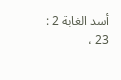أسد الغابة 2 : 23 ،